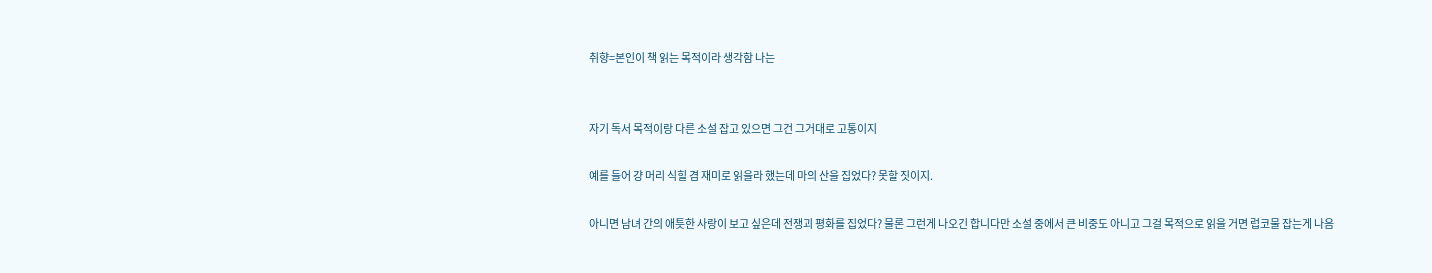취향=본인이 책 읽는 목적이라 생각함 나는


자기 독서 목적이랑 다른 소설 잡고 있으면 그건 그거대로 고통이지

예를 들어 걍 머리 식힐 겸 재미로 읽을라 했는데 마의 산을 집었다? 못할 짓이지.

아니면 남녀 간의 애틋한 사랑이 보고 싶은데 전쟁괴 평화를 집었다? 물론 그런게 나오긴 합니다만 소설 중에서 큰 비중도 아니고 그걸 목적으로 읽을 거면 럽코물 잡는게 나음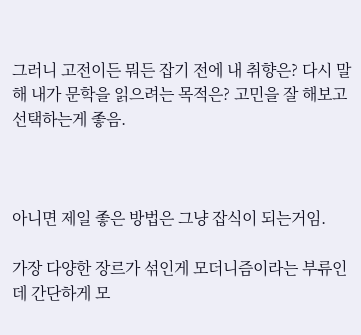그러니 고전이든 뭐든 잡기 전에 내 취향은? 다시 말해 내가 문학을 읽으려는 목적은? 고민을 잘 해보고 선택하는게 좋음.



아니면 제일 좋은 방법은 그냥 잡식이 되는거임.

가장 다양한 장르가 섞인게 모더니즘이라는 부류인데 간단하게 모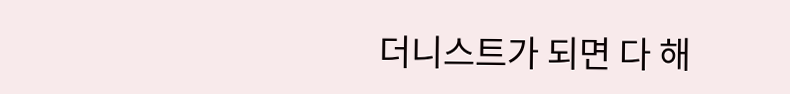더니스트가 되면 다 해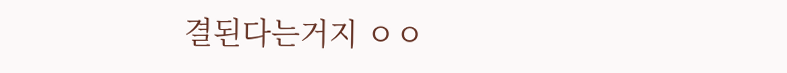결된다는거지 ㅇㅇ